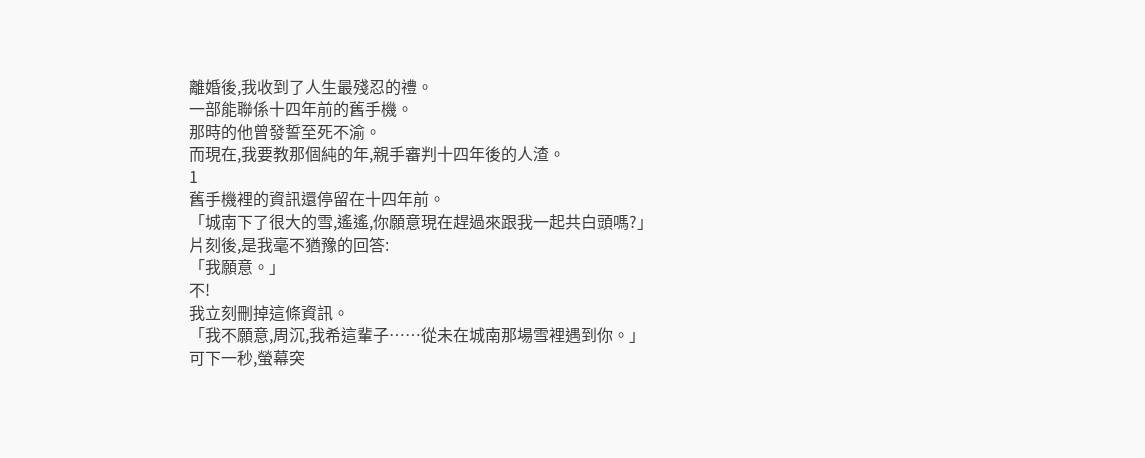離婚後,我收到了人生最殘忍的禮。
一部能聯係十四年前的舊手機。
那時的他曾發誓至死不渝。
而現在,我要教那個純的年,親手審判十四年後的人渣。
1
舊手機裡的資訊還停留在十四年前。
「城南下了很大的雪,遙遙,你願意現在趕過來跟我一起共白頭嗎?」
片刻後,是我毫不猶豫的回答:
「我願意。」
不!
我立刻刪掉這條資訊。
「我不願意,周沉,我希這輩子……從未在城南那場雪裡遇到你。」
可下一秒,螢幕突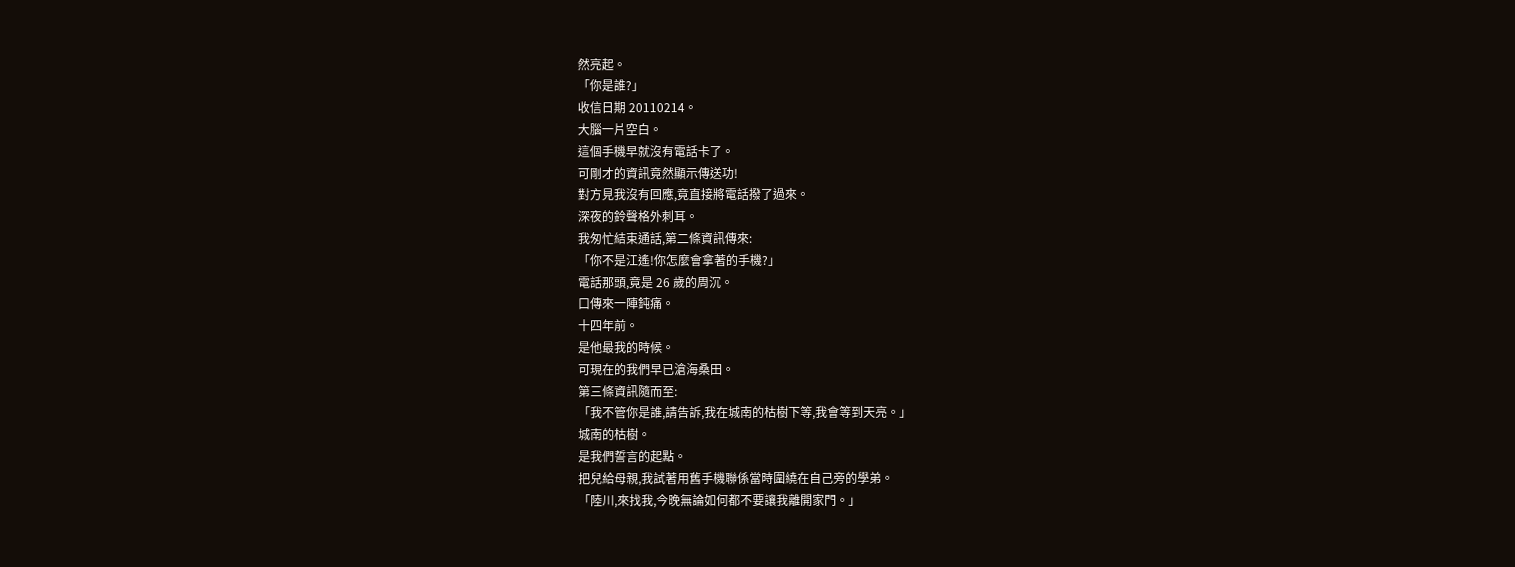然亮起。
「你是誰?」
收信日期 20110214。
大腦一片空白。
這個手機早就沒有電話卡了。
可剛才的資訊竟然顯示傳送功!
對方見我沒有回應,竟直接將電話撥了過來。
深夜的鈴聲格外刺耳。
我匆忙結束通話,第二條資訊傳來:
「你不是江遙!你怎麼會拿著的手機?」
電話那頭,竟是 26 歲的周沉。
口傳來一陣鈍痛。
十四年前。
是他最我的時候。
可現在的我們早已滄海桑田。
第三條資訊隨而至:
「我不管你是誰,請告訴,我在城南的枯樹下等,我會等到天亮。」
城南的枯樹。
是我們誓言的起點。
把兒給母親,我試著用舊手機聯係當時圍繞在自己旁的學弟。
「陸川,來找我,今晚無論如何都不要讓我離開家門。」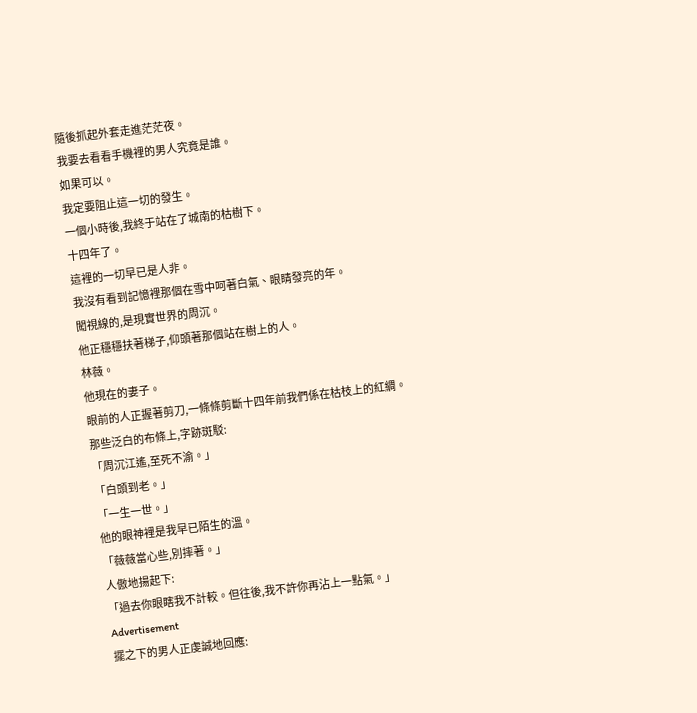隨後抓起外套走進茫茫夜。
我要去看看手機裡的男人究竟是誰。
如果可以。
我定要阻止這一切的發生。
一個小時後,我終于站在了城南的枯樹下。
十四年了。
這裡的一切早已是人非。
我沒有看到記憶裡那個在雪中呵著白氣、眼睛發亮的年。
闖視線的,是現實世界的周沉。
他正穩穩扶著梯子,仰頭著那個站在樹上的人。
林薇。
他現在的妻子。
眼前的人正握著剪刀,一條條剪斷十四年前我們係在枯枝上的紅綢。
那些泛白的布條上,字跡斑駁:
「周沉江遙,至死不渝。」
「白頭到老。」
「一生一世。」
他的眼神裡是我早已陌生的溫。
「薇薇當心些,別摔著。」
人傲地揚起下:
「過去你眼瞎我不計較。但往後,我不許你再沾上一點氣。」
Advertisement
擺之下的男人正虔誠地回應: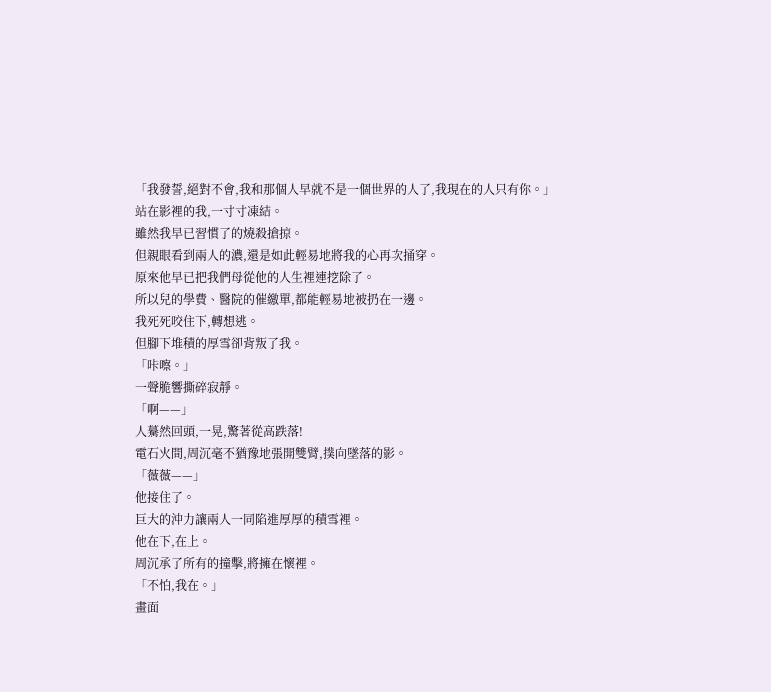「我發誓,絕對不會,我和那個人早就不是一個世界的人了,我現在的人只有你。」
站在影裡的我,一寸寸凍結。
雖然我早已習慣了的燒殺搶掠。
但親眼看到兩人的濃,還是如此輕易地將我的心再次捅穿。
原來他早已把我們母從他的人生裡連挖除了。
所以兒的學費、醫院的催繳單,都能輕易地被扔在一邊。
我死死咬住下,轉想逃。
但腳下堆積的厚雪卻背叛了我。
「咔嚓。」
一聲脆響撕碎寂靜。
「啊——」
人驀然回頭,一晃,驚著從高跌落!
電石火間,周沉毫不猶豫地張開雙臂,撲向墜落的影。
「薇薇——」
他接住了。
巨大的沖力讓兩人一同陷進厚厚的積雪裡。
他在下,在上。
周沉承了所有的撞擊,將擁在懷裡。
「不怕,我在。」
畫面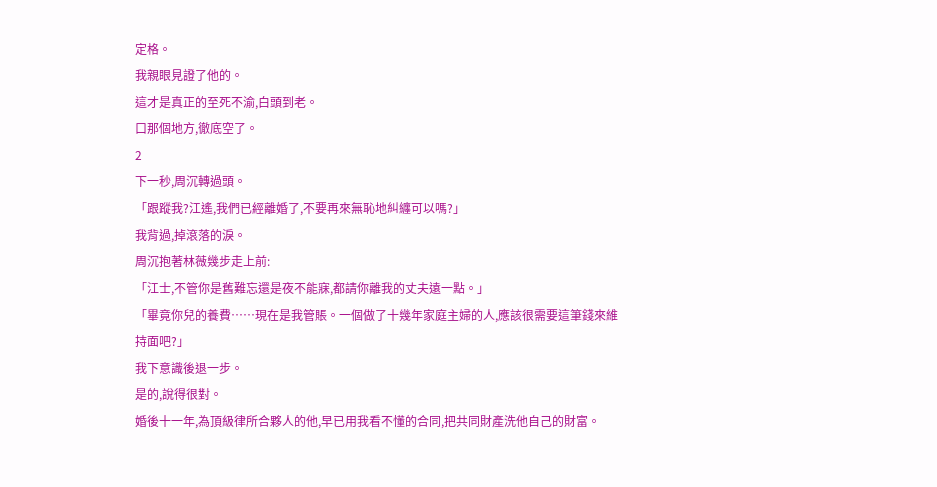定格。
我親眼見證了他的。
這才是真正的至死不渝,白頭到老。
口那個地方,徹底空了。
2
下一秒,周沉轉過頭。
「跟蹤我?江遙,我們已經離婚了,不要再來無恥地糾纏可以嗎?」
我背過,掉滾落的淚。
周沉抱著林薇幾步走上前:
「江士,不管你是舊難忘還是夜不能寐,都請你離我的丈夫遠一點。」
「畢竟你兒的養費……現在是我管賬。一個做了十幾年家庭主婦的人,應該很需要這筆錢來維持面吧?」
我下意識後退一步。
是的,說得很對。
婚後十一年,為頂級律所合夥人的他,早已用我看不懂的合同,把共同財產洗他自己的財富。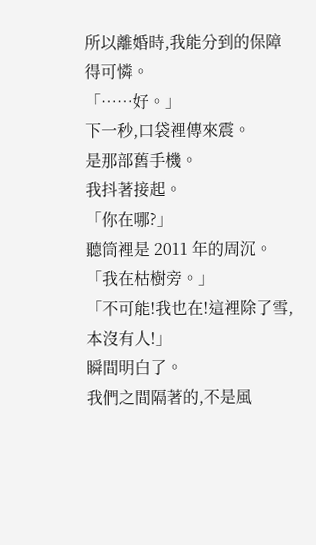所以離婚時,我能分到的保障得可憐。
「……好。」
下一秒,口袋裡傳來震。
是那部舊手機。
我抖著接起。
「你在哪?」
聽筒裡是 2011 年的周沉。
「我在枯樹旁。」
「不可能!我也在!這裡除了雪,本沒有人!」
瞬間明白了。
我們之間隔著的,不是風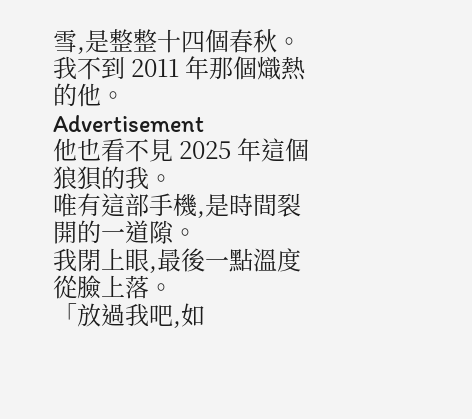雪,是整整十四個春秋。
我不到 2011 年那個熾熱的他。
Advertisement
他也看不見 2025 年這個狼狽的我。
唯有這部手機,是時間裂開的一道隙。
我閉上眼,最後一點溫度從臉上落。
「放過我吧,如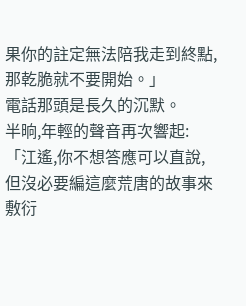果你的註定無法陪我走到終點,那乾脆就不要開始。」
電話那頭是長久的沉默。
半晌,年輕的聲音再次響起:
「江遙,你不想答應可以直說,但沒必要編這麼荒唐的故事來敷衍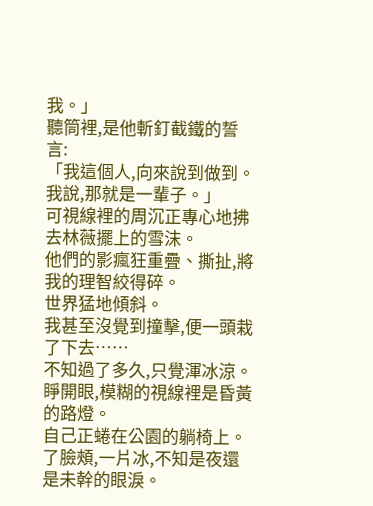我。」
聽筒裡,是他斬釘截鐵的誓言:
「我這個人,向來說到做到。我說,那就是一輩子。」
可視線裡的周沉正專心地拂去林薇擺上的雪沫。
他們的影瘋狂重疊、撕扯,將我的理智絞得碎。
世界猛地傾斜。
我甚至沒覺到撞擊,便一頭栽了下去……
不知過了多久,只覺渾冰涼。
睜開眼,模糊的視線裡是昏黃的路燈。
自己正蜷在公園的躺椅上。
了臉頰,一片冰,不知是夜還是未幹的眼淚。